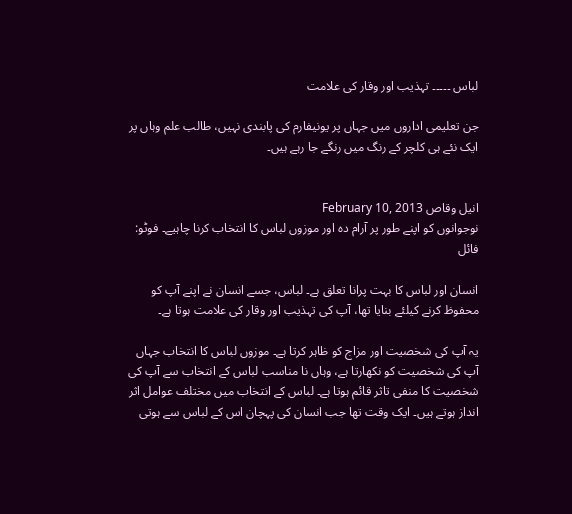لباس ۔۔۔۔۔ تہذیب اور وقار کی علامت

جن تعلیمی اداروں میں جہاں پر یونیفارم کی پابندی نہیں، طالب علم وہاں پر ایک نئے ہی کلچر کے رنگ میں رنگے جا رہے ہیں۔


انیل وقاص February 10, 2013
نوجوانوں کو اپنے طور پر آرام دہ اور موزوں لباس کا انتخاب کرنا چاہیے۔ فوٹو: فائل

انسان اور لباس کا بہت پرانا تعلق ہے۔ لباس، جسے انسان نے اپنے آپ کو محفوظ کرنے کیلئے بنایا تھا، آپ کی تہذیب اور وقار کی علامت ہوتا ہے۔

یہ آپ کی شخصیت اور مزاج کو ظاہر کرتا ہے۔ موزوں لباس کا انتخاب جہاں آپ کی شخصیت کو نکھارتا ہے، وہاں نا مناسب لباس کے انتخاب سے آپ کی شخصیت کا منفی تاثر قائم ہوتا ہے۔ لباس کے انتخاب میں مختلف عوامل اثر انداز ہوتے ہیں۔ ایک وقت تھا جب انسان کی پہچان اس کے لباس سے ہوتی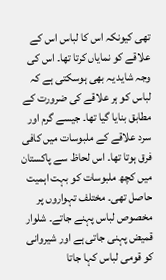تھی کیونکہ اس کا لباس اس کے علاقے کو نمایاں کرتا تھا۔ اس کی وجہ شاید یہ بھی ہوسکتی ہے کہ لباس کو ہر علاقے کی ضرورت کے مطابق بنایا گیا تھا۔ جیسے گرم اور سرد علاقے کے ملبوسات میں کافی فرق ہوتا تھا۔ اس لحاظ سے پاکستان میں کچھ ملبوسات کو بہت اہمیت حاصل تھی۔ مختلف تہواروں پر مخصوص لباس پہنے جاتے۔ شلوار قمیض پہنی جاتی ہے اور شیروانی کو قومی لباس کہا جاتا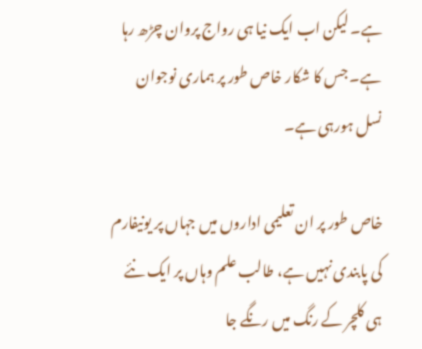ہے۔ لیکن اب ایک نیا ہی رواج پروان چڑھ رہا ہے۔ جس کا شکار خاص طور پر ہماری نوجوان نسل ہورہی ہے۔

خاص طور پر ان تعلیمی اداروں میں جہاں پر یونیفارم کی پابندی نہیں ہے، طالب علم وہاں پر ایک نئے ہی کلچر کے رنگ میں رنگے جا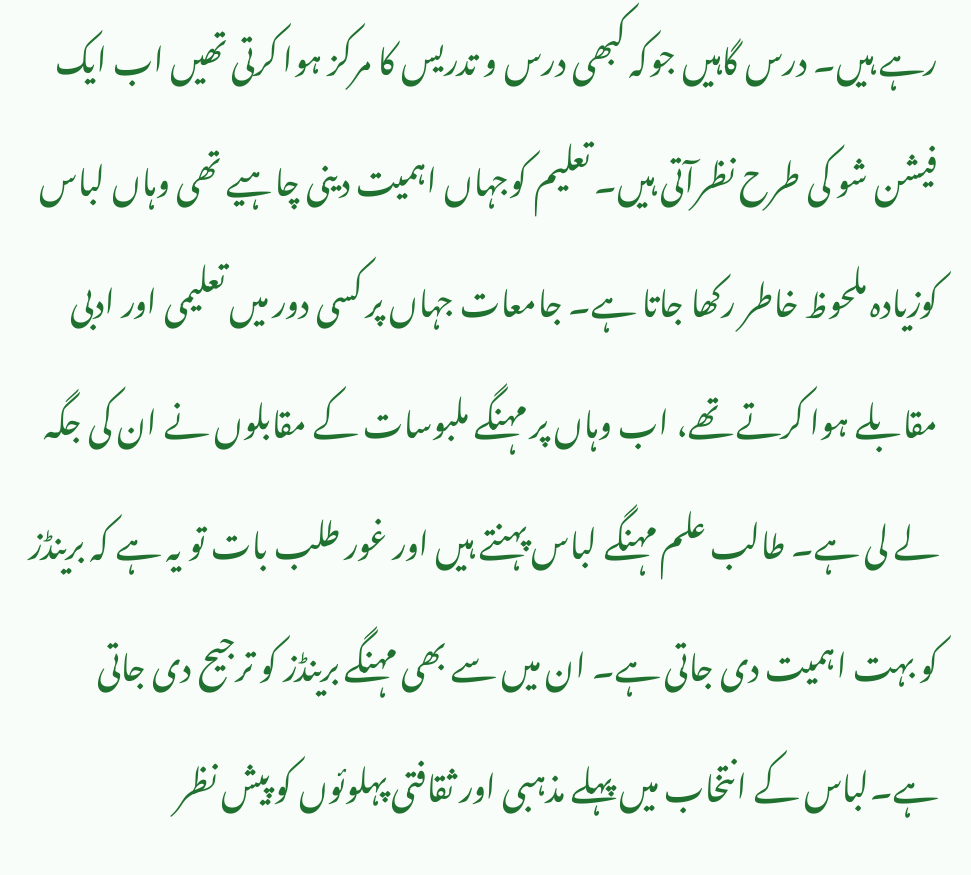رہے ہیں۔ درس گاہیں جوکہ کبھی درس و تدریس کا مرکز ہوا کرتی تھیں اب ایک فیشن شو کی طرح نظرآتی ہیں۔ تعلیم کوجہاں اہمیت دینی چاہیے تھی وہاں لباس کوزیادہ ملحوظ خاطر رکھا جاتا ہے۔ جامعات جہاں پر کسی دور میں تعلیمی اور ادبی مقابلے ہوا کرتے تھے، اب وہاں پر مہنگے ملبوسات کے مقابلوں نے ان کی جگہ لے لی ہے۔ طالب علم مہنگے لباس پہنتے ہیں اور غور طلب بات تو یہ ہے کہ برینڈز کو بہت اہمیت دی جاتی ہے۔ ان میں سے بھی مہنگے برینڈز کو ترجیح دی جاتی ہے۔لباس کے انتخاب میں پہلے مذہبی اور ثقافتی پہلوئوں کو پیش نظر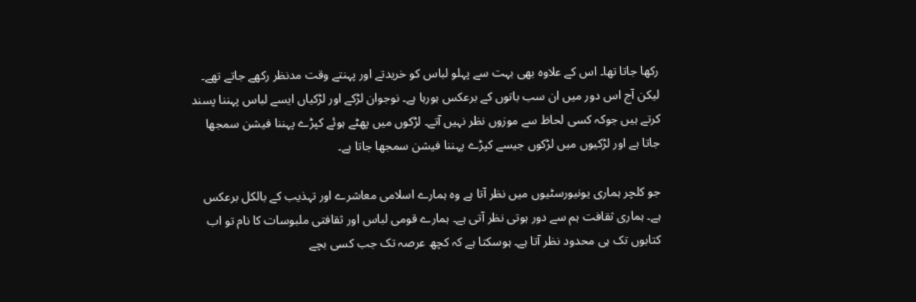رکھا جاتا تھا۔ اس کے علاوہ بھی بہت سے پہلو لباس کو خریدتے اور پہنتے وقت مدنظر رکھے جاتے تھے۔ لیکن آج اس دور میں ان سب باتوں کے برعکس ہورہا ہے۔ نوجوان لڑکے اور لڑکیاں ایسے لباس پہننا پسند کرتے ہیں جوکہ کسی لحاظ سے موزوں نظر نہیں آتے۔ لڑکوں میں پھٹے ہوئے کپڑے پہننا فیشن سمجھا جاتا ہے اور لڑکیوں میں لڑکوں جیسے کپڑے پہننا فیشن سمجھا جاتا ہے۔

جو کلچر ہماری یونیورسٹیوں میں نظر آتا ہے وہ ہمارے اسلامی معاشرے اور تہذیب کے بالکل برعکس ہے۔ ہماری ثقافت ہم سے دور ہوتی نظر آتی ہے۔ ہمارے قومی لباس اور ثقافتی ملبوسات کا نام تو اب کتابوں تک ہی محدود نظر آتا ہے۔ ہوسکتا ہے کہ کچھ عرصہ تک جب کسی بچے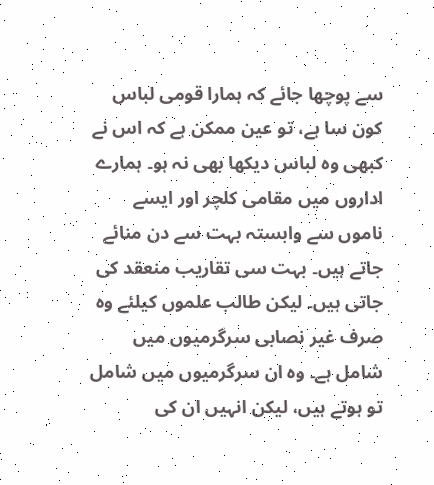سے پوچھا جائے کہ ہمارا قومی لباس کون سا ہے، تو عین ممکن ہے کہ اس نے کبھی وہ لباس دیکھا بھی نہ ہو۔ ہمارے اداروں میں مقامی کلچر اور ایسے ناموں سے وابستہ بہت سے دن منائے جاتے ہیں۔ بہت سی تقاریب منعقد کی جاتی ہیں۔ لیکن طالب علموں کیلئے وہ صرف غیر نصابی سرگرمیوں میں شامل ہے۔ وہ ان سرگرمیوں میں شامل تو ہوتے ہیں، لیکن انہیں ان کی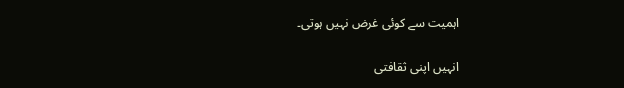اہمیت سے کوئی غرض نہیں ہوتی۔

انہیں اپنی ثقافتی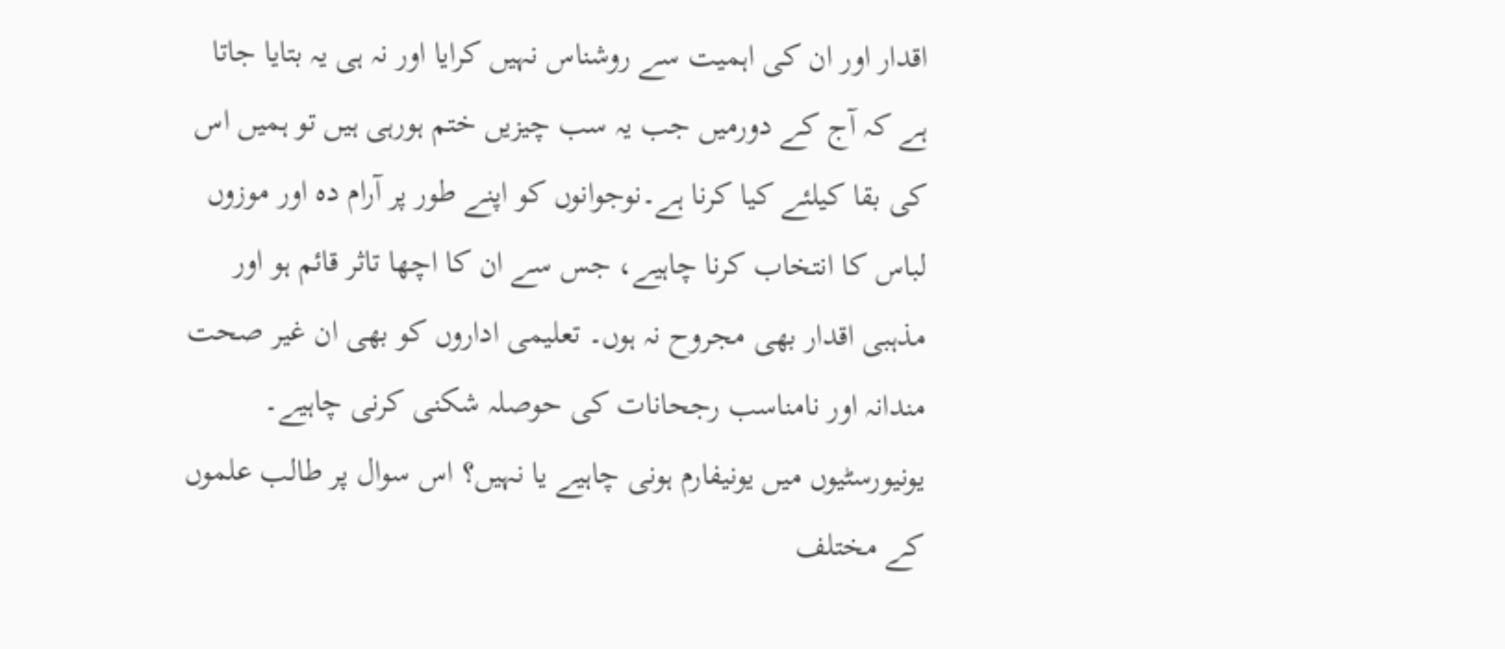اقدار اور ان کی اہمیت سے روشناس نہیں کرایا اور نہ ہی یہ بتایا جاتا ہے کہ آج کے دورمیں جب یہ سب چیزیں ختم ہورہی ہیں تو ہمیں اس کی بقا کیلئے کیا کرنا ہے۔نوجوانوں کو اپنے طور پر آرام دہ اور موزوں لباس کا انتخاب کرنا چاہیے، جس سے ان کا اچھا تاثر قائم ہو اور مذہبی اقدار بھی مجروح نہ ہوں۔ تعلیمی اداروں کو بھی ان غیر صحت مندانہ اور نامناسب رجحانات کی حوصلہ شکنی کرنی چاہیے۔ یونیورسٹیوں میں یونیفارم ہونی چاہیے یا نہیں؟ اس سوال پر طالب علموں کے مختلف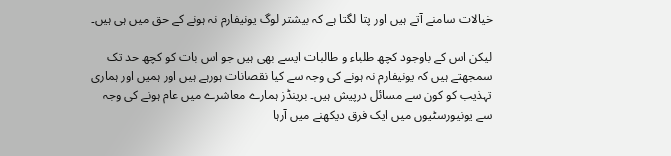خیالات سامنے آتے ہیں اور پتا لگتا ہے کہ بیشتر لوگ یونیفارم نہ ہونے کے حق میں ہی ہیں۔

لیکن اس کے باوجود کچھ طلباء و طالبات ایسے بھی ہیں جو اس بات کو کچھ حد تک سمجھتے ہیں کہ یونیفارم نہ ہونے کی وجہ سے کیا نقصانات ہورہے ہیں اور ہمیں اور ہماری تہذیب کو کون سے مسائل درپیش ہیں۔ برینڈز ہمارے معاشرے میں عام ہونے کی وجہ سے یونیورسٹیوں میں ایک فرق دیکھنے میں آرہا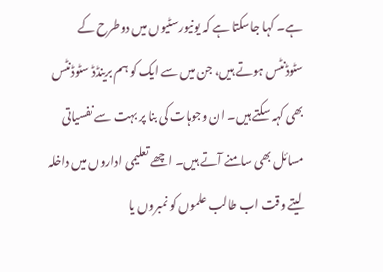ہے۔ کہا جاسکتا ہے کہ یونیورسٹیوں میں دوطرح کے سٹوڈنٹس ہوتے ہیں، جن میں سے ایک کو ہم برینڈڈ سٹوڈنٹس بھی کہہ سکتے ہیں۔ ان وجوہات کی بنا پر بہت سے نفسیاتی مسائل بھی سامنے آتے ہیں۔ اچھے تعلیمی اداروں میں داخلہ لیتے وقت اب طالب علموں کو نمبروں یا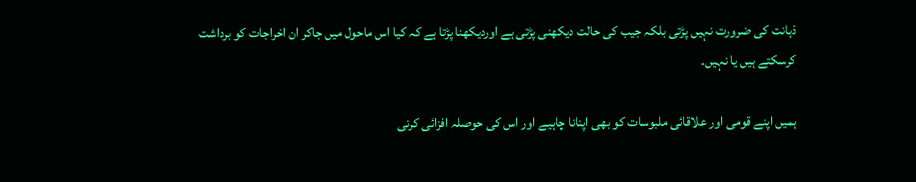ذہانت کی ضرورت نہیں پڑتی بلکہ جیب کی حالت دیکھنی پڑتی ہے اوردیکھنا پڑتا ہے کہ کیا اس ماحول میں جاکر ان اخراجات کو برداشت کرسکتے ہیں یا نہیں۔

ہمیں اپنے قومی اور علاقائی ملبوسات کو بھی اپنانا چاہیے اور اس کی حوصلہ افزائی کرنی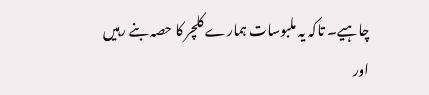چاہیے۔ تاکہ یہ ملبوسات ہمارے کلچر کا حصہ بنے رہیں اور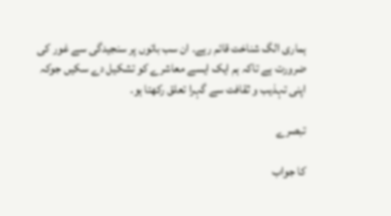ہماری الگ شناخت قائم رہے۔ ان سب باتوں پر سنجیدگی سے غور کی ضرورت ہے تاکہ ہم ایک ایسے معاشرے کو تشکیل دے سکیں جوکہ اپنی تہذیب و ثقافت سے گہرا تعلق رکھتا ہو۔

تبصرے

کا جواب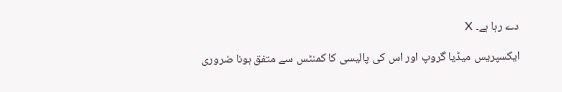دے رہا ہے۔ X

ایکسپریس میڈیا گروپ اور اس کی پالیسی کا کمنٹس سے متفق ہونا ضروری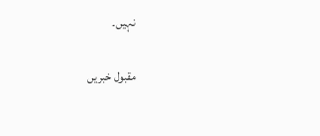نہیں۔

مقبول خبریں